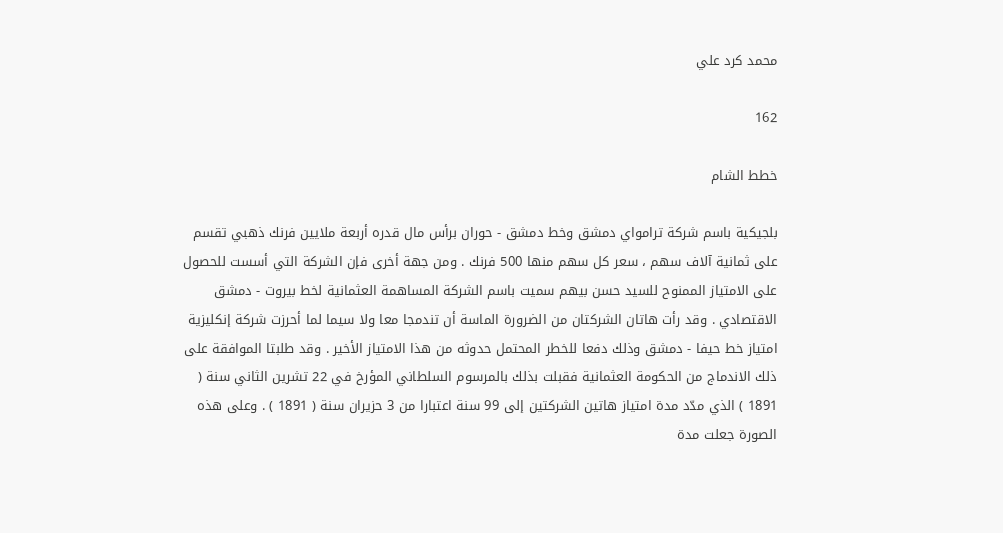محمد كرد علي

162

خطط الشام

بلجيكية باسم شركة ترامواي دمشق وخط دمشق - حوران برأس مال قدره أربعة ملايين فرنك ذهبي تقسم على ثمانية آلاف سهم ، سعر كل سهم منها 500 فرنك . ومن جهة أخرى فإن الشركة التي أسست للحصول على الامتياز الممنوح للسيد حسن بيهم سميت باسم الشركة المساهمة العثمانية لخط بيروت - دمشق الاقتصادي . وقد رأت هاتان الشركتان من الضرورة الماسة أن تندمجا معا ولا سيما لما أحرزت شركة إنكليزية امتياز خط حيفا - دمشق وذلك دفعا للخطر المحتمل حدوثه من هذا الامتياز الأخير . وقد طلبتا الموافقة على ذلك الاندماج من الحكومة العثمانية فقبلت بذلك بالمرسوم السلطاني المؤرخ في 22 تشرين الثاني سنة ( 1891 ) الذي مدّد مدة امتياز هاتين الشركتين إلى 99 سنة اعتبارا من 3 حزيران سنة ( 1891 ) . وعلى هذه الصورة جعلت مدة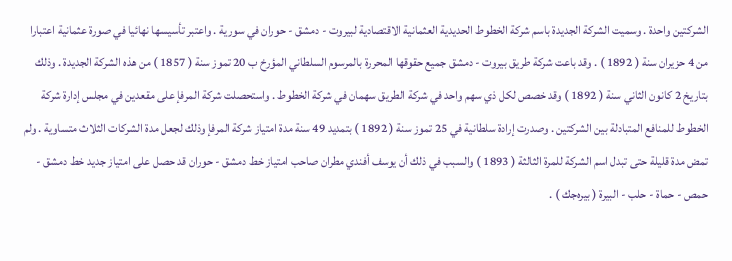الشركتين واحدة . وسميت الشركة الجديدة باسم شركة الخطوط الحديدية العثمانية الاقتصادية لبيروت - دمشق - حوران في سورية . واعتبر تأسيسها نهائيا في صورة عثمانية اعتبارا من 4 حزيران سنة ( 1892 ) . وقد باعت شركة طريق بيروت - دمشق جميع حقوقها المحررة بالمرسوم السلطاني المؤرخ ب 20 تموز سنة ( 1857 ) من هذه الشركة الجديدة . وذلك بتاريخ 2 كانون الثاني سنة ( 1892 ) وقد خصص لكل ذي سهم واحد في شركة الطريق سهمان في شركة الخطوط . واستحصلت شركة المرفإ على مقعدين في مجلس إدارة شركة الخطوط للمنافع المتبادلة بين الشركتين . وصدرت إرادة سلطانية في 25 تموز سنة ( 1892 ) بتمديد 49 سنة مدة امتياز شركة المرفإ وذلك لجعل مدة الشركات الثلاث متساوية . ولم تمض مدة قليلة حتى تبدل اسم الشركة للمرة الثالثة ( 1893 ) والسبب في ذلك أن يوسف أفندي مطران صاحب امتياز خط دمشق - حوران قد حصل على امتياز جديد خط دمشق - حمص - حماة - حلب - البيرة ( بيره‌جك ) .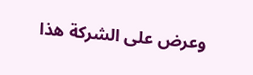وعرض على الشركة هذا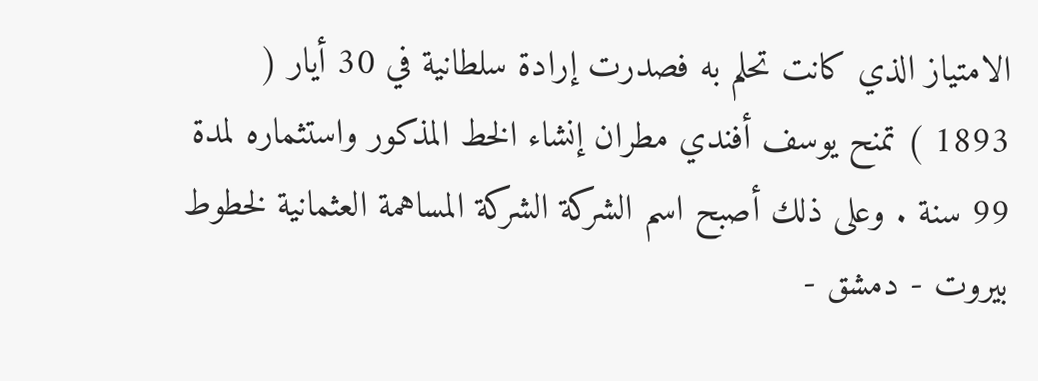الامتياز الذي كانت تحلم به فصدرت إرادة سلطانية في 30 أيار ( 1893 ) تمنح يوسف أفندي مطران إنشاء الخط المذكور واستثماره لمدة 99 سنة . وعلى ذلك أصبح اسم الشركة الشركة المساهمة العثمانية لخطوط بيروت - دمشق -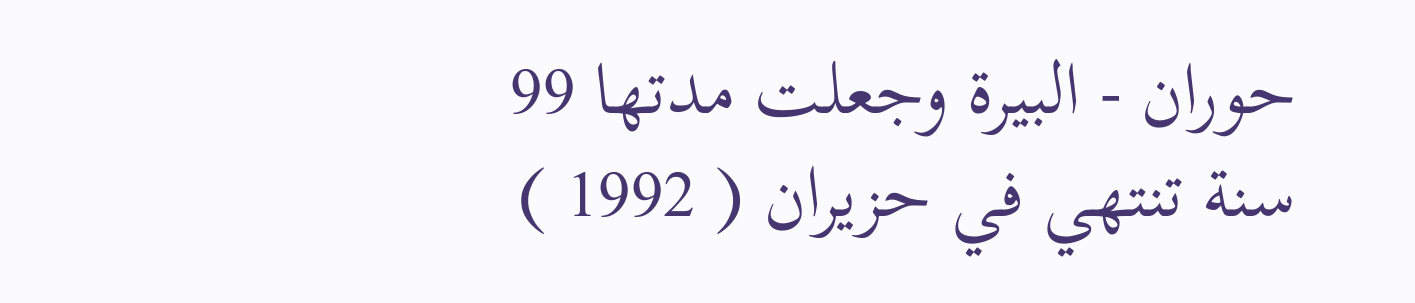حوران - البيرة وجعلت مدتها 99 سنة تنتهي في حزيران ( 1992 )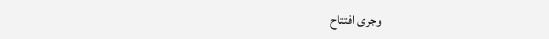وجرى افتتاح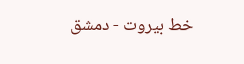خط بيروت - دمشق